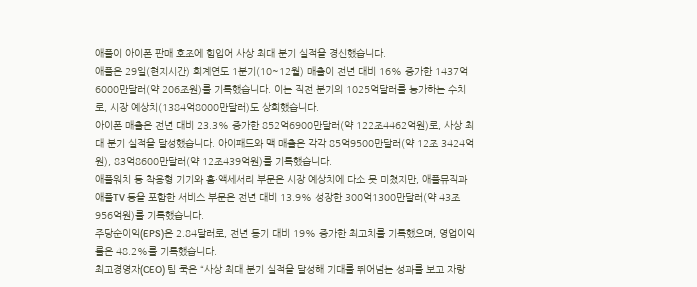애플이 아이폰 판매 호조에 힘입어 사상 최대 분기 실적을 경신했습니다.
애플은 29일(현지시간) 회계연도 1분기(10~12월) 매출이 전년 대비 16% 증가한 1437억6000만달러(약 206조원)를 기록했습니다. 이는 직전 분기의 1025억달러를 능가하는 수치로, 시장 예상치(1384억8000만달러)도 상회했습니다.
아이폰 매출은 전년 대비 23.3% 증가한 852억6900만달러(약 122조4462억원)로, 사상 최대 분기 실적을 달성했습니다. 아이패드와 맥 매출은 각각 85억9500만달러(약 12조 3424억원), 83억8600만달러(약 12조439억원)를 기록했습니다.
애플워치 등 착용형 기기와 홈·액세서리 부문은 시장 예상치에 다소 못 미쳤지만, 애플뮤직과 애플TV 등을 포함한 서비스 부문은 전년 대비 13.9% 성장한 300억1300만달러(약 43조 956억원)를 기록했습니다.
주당순이익(EPS)은 2.84달러로, 전년 동기 대비 19% 증가한 최고치를 기록했으며, 영업이익률은 48.2%를 기록했습니다.
최고경영자(CEO) 팀 쿡은 “사상 최대 분기 실적을 달성해 기대를 뛰어넘는 성과를 보고 자랑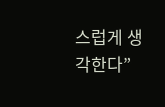스럽게 생각한다”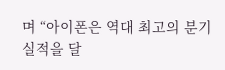며 “아이폰은 역대 최고의 분기 실적을 달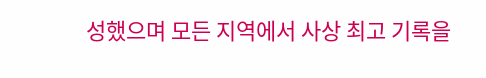성했으며 모든 지역에서 사상 최고 기록을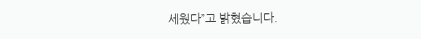세웠다”고 밝혔습니다.